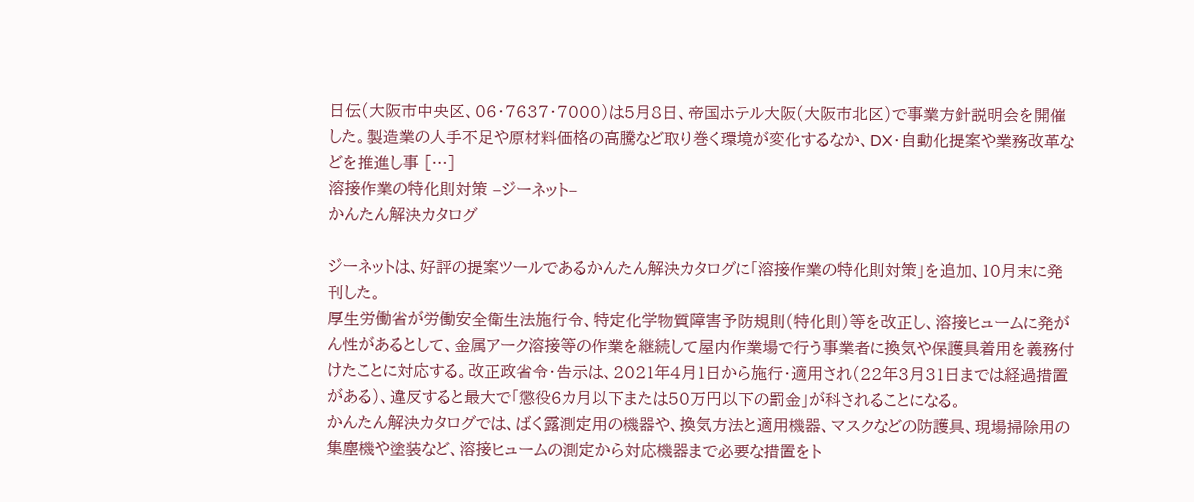日伝(大阪市中央区、06・7637・7000)は5月8日、帝国ホテル大阪(大阪市北区)で事業方針説明会を開催した。製造業の人手不足や原材料価格の高騰など取り巻く環境が変化するなか、DX・自動化提案や業務改革などを推進し事 […]
溶接作業の特化則対策 –ジーネット–
かんたん解決カタログ

ジーネットは、好評の提案ツールであるかんたん解決カタログに「溶接作業の特化則対策」を追加、10月末に発刊した。
厚生労働省が労働安全衛生法施行令、特定化学物質障害予防規則(特化則)等を改正し、溶接ヒュームに発がん性があるとして、金属アーク溶接等の作業を継続して屋内作業場で行う事業者に換気や保護具着用を義務付けたことに対応する。改正政省令・告示は、2021年4月1日から施行・適用され(22年3月31日までは経過措置がある)、違反すると最大で「懲役6カ月以下または50万円以下の罰金」が科されることになる。
かんたん解決カタログでは、ばく露測定用の機器や、換気方法と適用機器、マスクなどの防護具、現場掃除用の集塵機や塗装など、溶接ヒュームの測定から対応機器まで必要な措置をト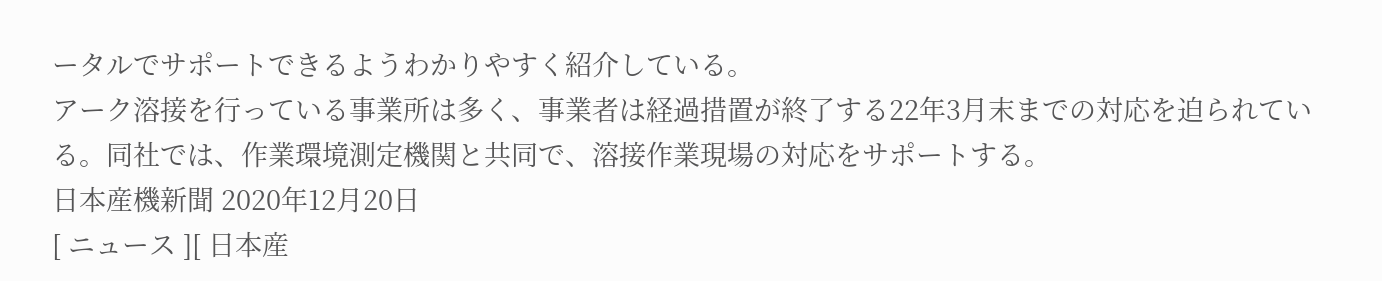ータルでサポートできるようわかりやすく紹介している。
アーク溶接を行っている事業所は多く、事業者は経過措置が終了する22年3月末までの対応を迫られている。同社では、作業環境測定機関と共同で、溶接作業現場の対応をサポートする。
日本産機新聞 2020年12月20日
[ ニュース ][ 日本産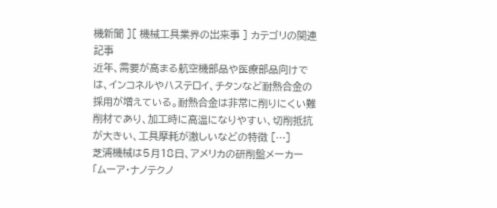機新聞 ][ 機械工具業界の出来事 ] カテゴリの関連記事
近年、需要が高まる航空機部品や医療部品向けでは、インコネルやハステロイ、チタンなど耐熱合金の採用が増えている。耐熱合金は非常に削りにくい難削材であり、加工時に高温になりやすい、切削抵抗が大きい、工具摩耗が激しいなどの特徴 […]
芝浦機械は5月18日、アメリカの研削盤メーカー「ムーア・ナノテクノ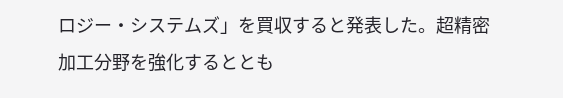ロジー・システムズ」を買収すると発表した。超精密加工分野を強化するととも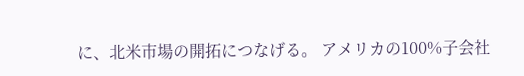に、北米市場の開拓につなげる。 アメリカの100%子会社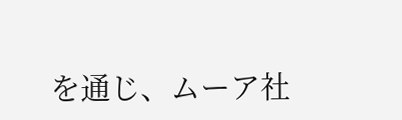を通じ、ムーア社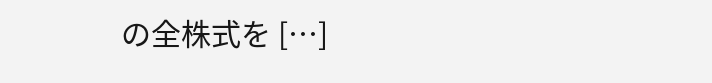の全株式を […]